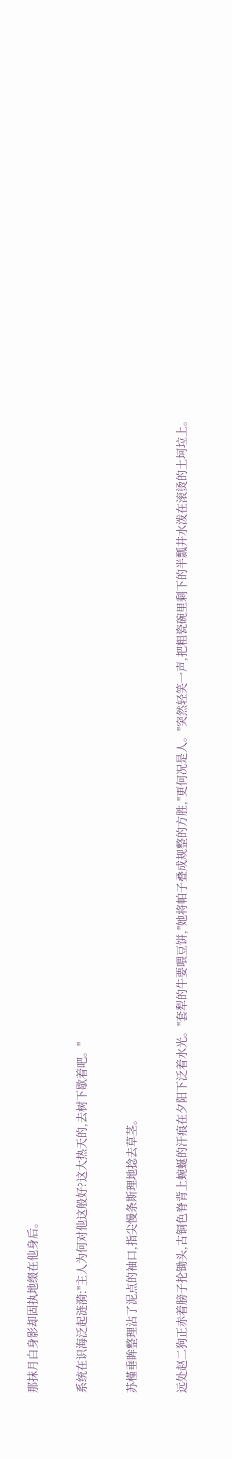那抹月白身影却固执地缀在他身后。

系统在识海泛起涟漪:"主人为何对他这般好?这大热天的,去树下歇着吧。"

苏槿垂眸整理沾了泥点的袖口,指尖慢条斯理地捻去草茎。

远处赵二狗正赤着膀子抡锄头,古铜色脊背上蜿蜒的汗痕在夕阳下泛着水光。"套犁的牛要喂豆饼,"她将帕子叠成规整的方胜,"更何况是人。"突然轻笑一声,把粗瓷碗里剩下的半瓢井水泼在滚烫的土坷垃上。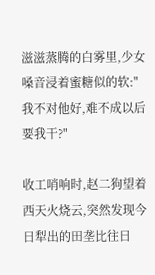滋滋蒸腾的白雾里,少女嗓音浸着蜜糖似的软:"我不对他好,难不成以后要我干?"

收工哨响时,赵二狗望着西天火烧云,突然发现今日犁出的田垄比往日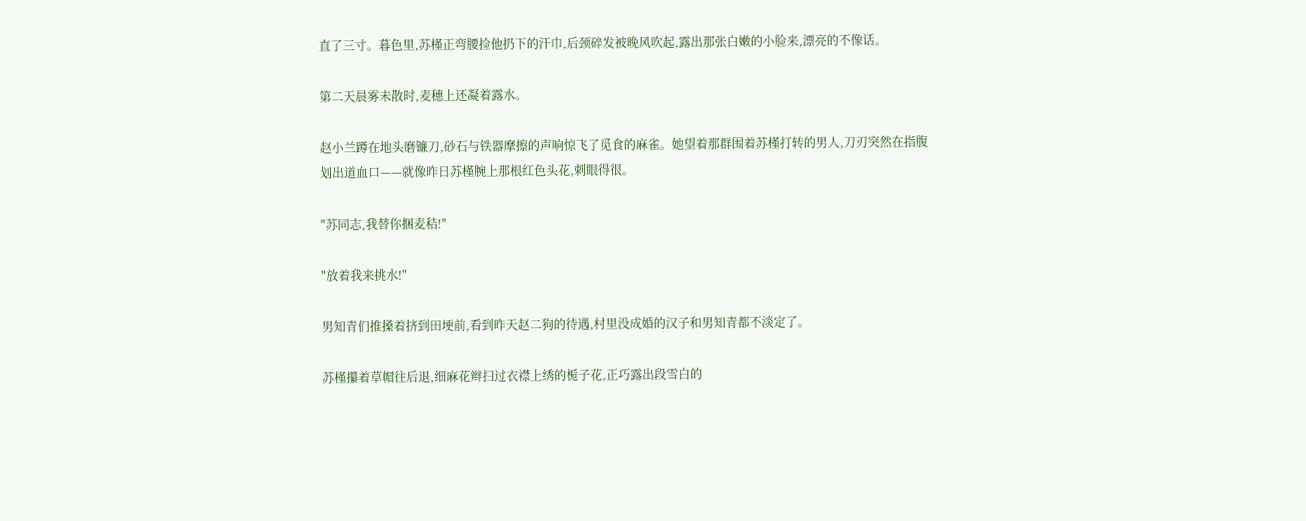直了三寸。暮色里,苏槿正弯腰捡他扔下的汗巾,后颈碎发被晚风吹起,露出那张白嫩的小脸来,漂亮的不像话。

第二天晨雾未散时,麦穗上还凝着露水。

赵小兰蹲在地头磨镰刀,砂石与铁器摩擦的声响惊飞了觅食的麻雀。她望着那群围着苏槿打转的男人,刀刃突然在指腹划出道血口——就像昨日苏槿腕上那根红色头花,刺眼得很。

"苏同志,我替你捆麦秸!"

"放着我来挑水!"

男知青们推搡着挤到田埂前,看到昨天赵二狗的待遇,村里没成婚的汉子和男知青都不淡定了。

苏槿攥着草帽往后退,细麻花辫扫过衣襟上绣的栀子花,正巧露出段雪白的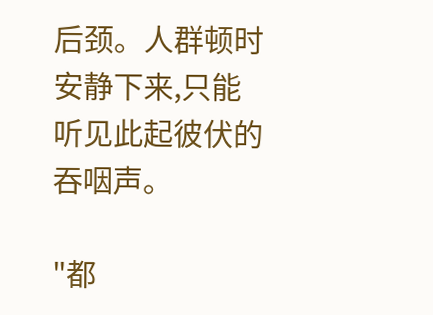后颈。人群顿时安静下来,只能听见此起彼伏的吞咽声。

"都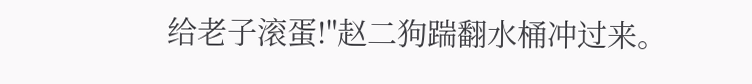给老子滚蛋!"赵二狗踹翻水桶冲过来。